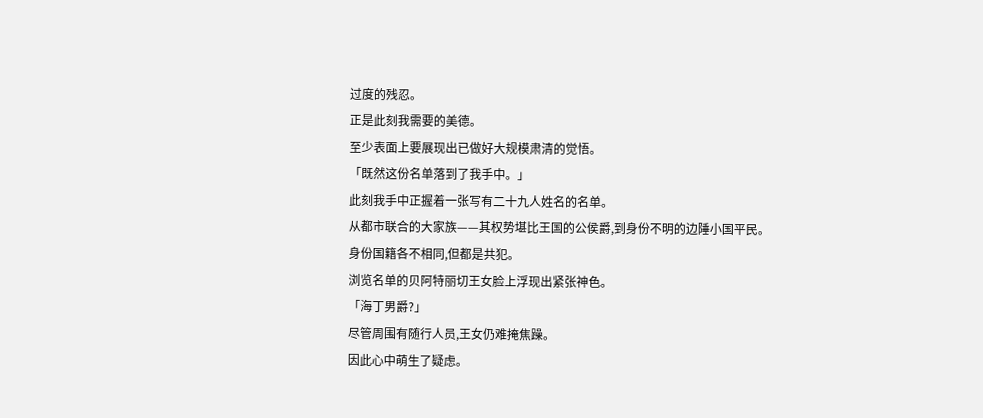过度的残忍。
正是此刻我需要的美德。
至少表面上要展现出已做好大规模肃清的觉悟。
「既然这份名单落到了我手中。」
此刻我手中正握着一张写有二十九人姓名的名单。
从都市联合的大家族——其权势堪比王国的公侯爵,到身份不明的边陲小国平民。
身份国籍各不相同,但都是共犯。
浏览名单的贝阿特丽切王女脸上浮现出紧张神色。
「海丁男爵?」
尽管周围有随行人员,王女仍难掩焦躁。
因此心中萌生了疑虑。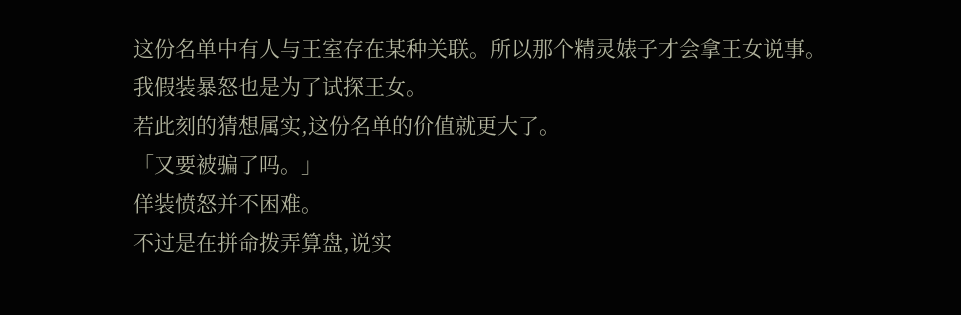这份名单中有人与王室存在某种关联。所以那个精灵婊子才会拿王女说事。
我假装暴怒也是为了试探王女。
若此刻的猜想属实,这份名单的价值就更大了。
「又要被骗了吗。」
佯装愤怒并不困难。
不过是在拼命拨弄算盘,说实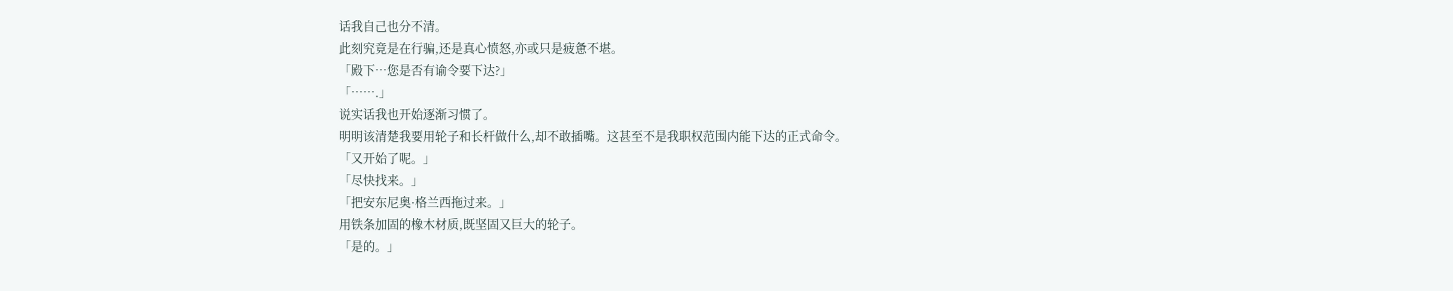话我自己也分不清。
此刻究竟是在行骗,还是真心愤怒,亦或只是疲惫不堪。
「殿下…您是否有谕令要下达?」
「…….」
说实话我也开始逐渐习惯了。
明明该清楚我要用轮子和长杆做什么,却不敢插嘴。这甚至不是我职权范围内能下达的正式命令。
「又开始了呢。」
「尽快找来。」
「把安东尼奥·格兰西拖过来。」
用铁条加固的橡木材质,既坚固又巨大的轮子。
「是的。」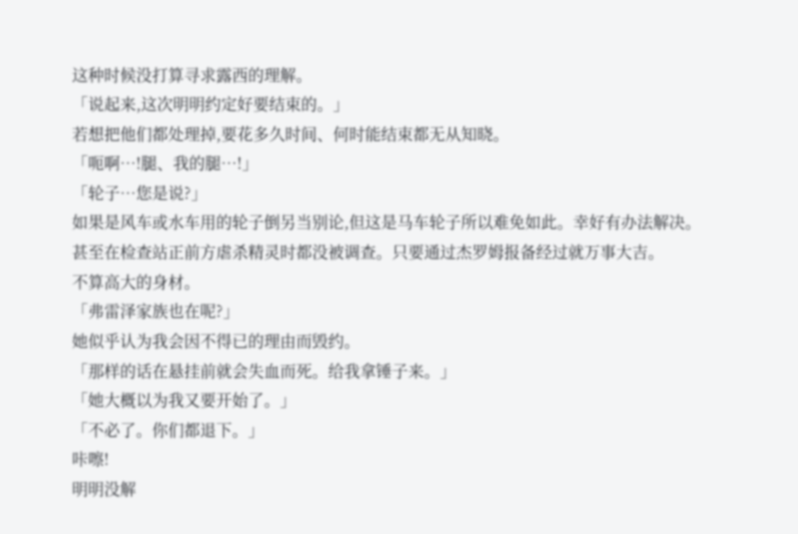这种时候没打算寻求露西的理解。
「说起来,这次明明约定好要结束的。」
若想把他们都处理掉,要花多久时间、何时能结束都无从知晓。
「呃啊…!腿、我的腿…!」
「轮子…您是说?」
如果是风车或水车用的轮子倒另当别论,但这是马车轮子所以难免如此。幸好有办法解决。
甚至在检查站正前方虐杀精灵时都没被调查。只要通过杰罗姆报备经过就万事大吉。
不算高大的身材。
「弗雷泽家族也在呢?」
她似乎认为我会因不得已的理由而毁约。
「那样的话在悬挂前就会失血而死。给我拿锤子来。」
「她大概以为我又要开始了。」
「不必了。你们都退下。」
咔嚓!
明明没解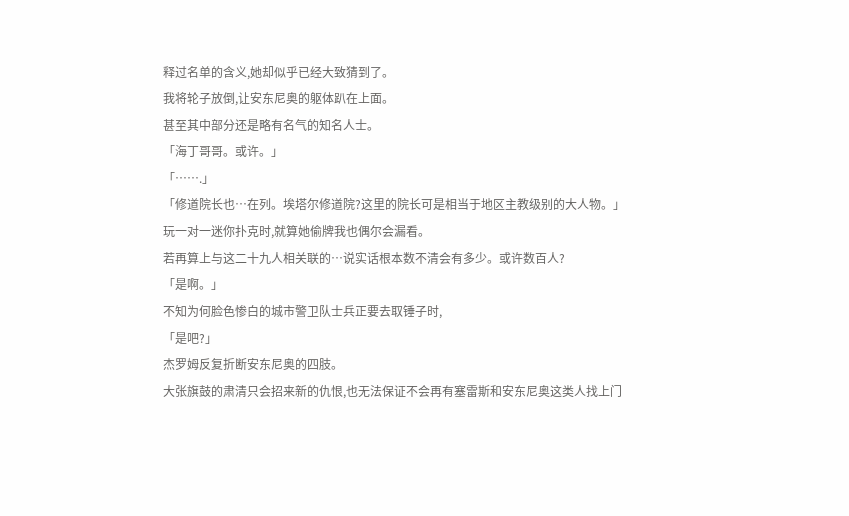释过名单的含义,她却似乎已经大致猜到了。
我将轮子放倒,让安东尼奥的躯体趴在上面。
甚至其中部分还是略有名气的知名人士。
「海丁哥哥。或许。」
「…….」
「修道院长也…在列。埃塔尔修道院?这里的院长可是相当于地区主教级别的大人物。」
玩一对一迷你扑克时,就算她偷牌我也偶尔会漏看。
若再算上与这二十九人相关联的…说实话根本数不清会有多少。或许数百人?
「是啊。」
不知为何脸色惨白的城市警卫队士兵正要去取锤子时,
「是吧?」
杰罗姆反复折断安东尼奥的四肢。
大张旗鼓的肃清只会招来新的仇恨,也无法保证不会再有塞雷斯和安东尼奥这类人找上门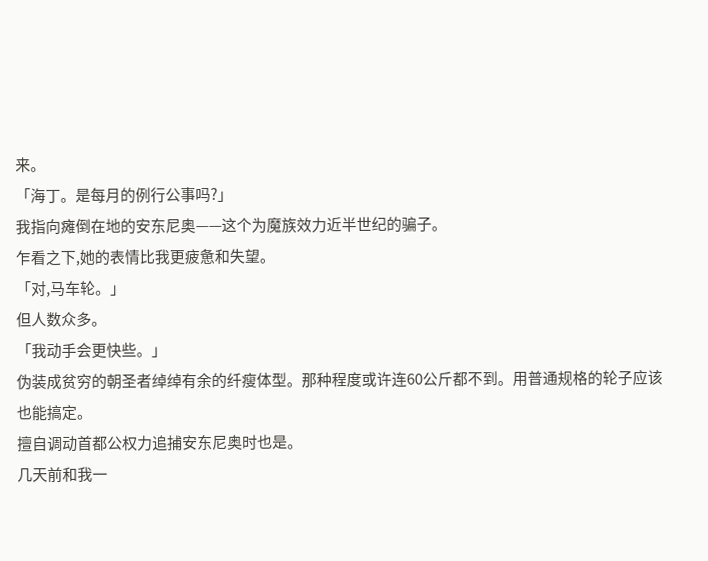来。
「海丁。是每月的例行公事吗?」
我指向瘫倒在地的安东尼奥——这个为魔族效力近半世纪的骗子。
乍看之下,她的表情比我更疲惫和失望。
「对,马车轮。」
但人数众多。
「我动手会更快些。」
伪装成贫穷的朝圣者绰绰有余的纤瘦体型。那种程度或许连60公斤都不到。用普通规格的轮子应该也能搞定。
擅自调动首都公权力追捕安东尼奥时也是。
几天前和我一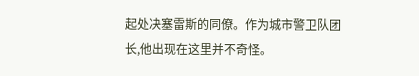起处决塞雷斯的同僚。作为城市警卫队团长,他出现在这里并不奇怪。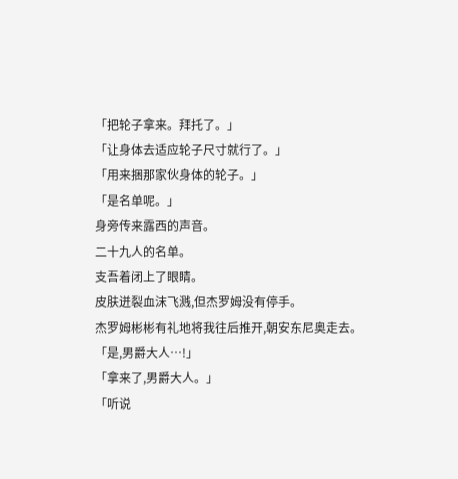「把轮子拿来。拜托了。」
「让身体去适应轮子尺寸就行了。」
「用来捆那家伙身体的轮子。」
「是名单呢。」
身旁传来露西的声音。
二十九人的名单。
支吾着闭上了眼睛。
皮肤迸裂血沫飞溅,但杰罗姆没有停手。
杰罗姆彬彬有礼地将我往后推开,朝安东尼奥走去。
「是,男爵大人…!」
「拿来了,男爵大人。」
「听说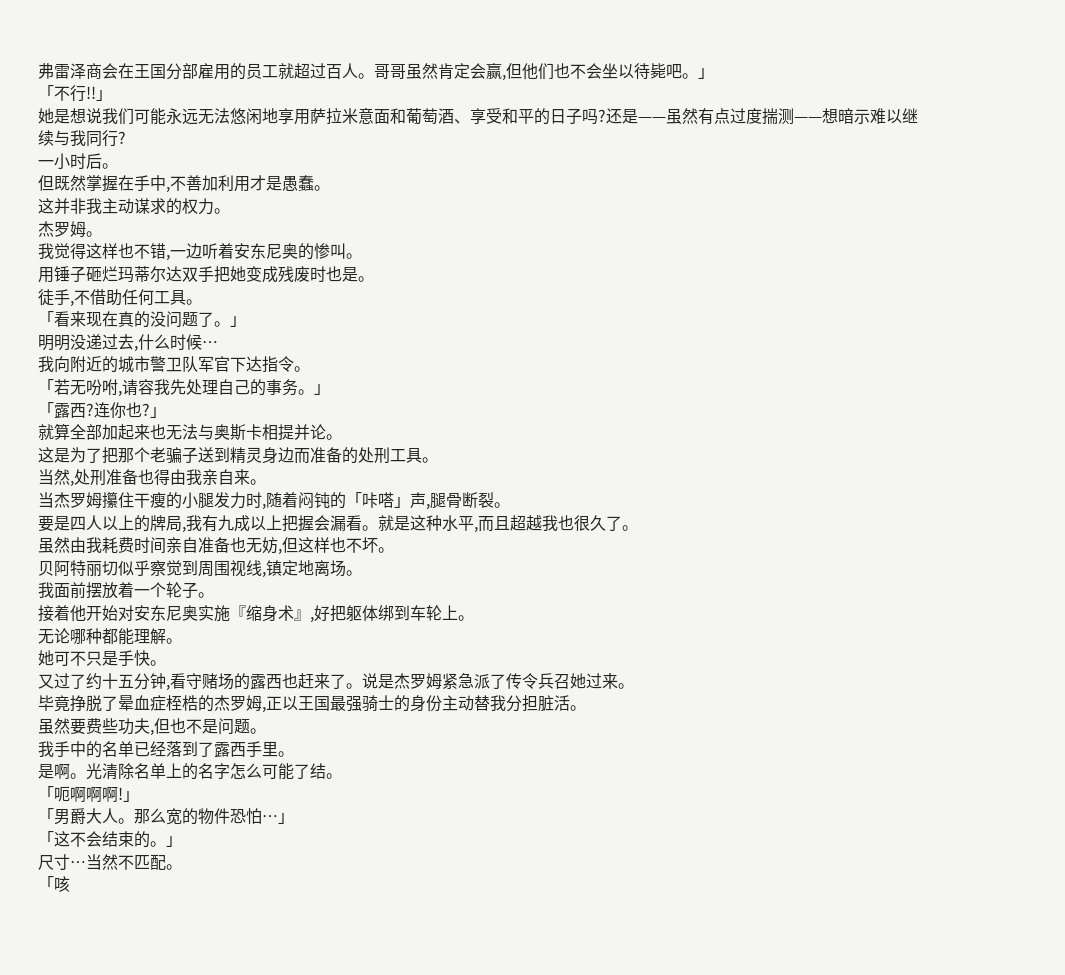弗雷泽商会在王国分部雇用的员工就超过百人。哥哥虽然肯定会赢,但他们也不会坐以待毙吧。」
「不行!!」
她是想说我们可能永远无法悠闲地享用萨拉米意面和葡萄酒、享受和平的日子吗?还是——虽然有点过度揣测——想暗示难以继续与我同行?
一小时后。
但既然掌握在手中,不善加利用才是愚蠢。
这并非我主动谋求的权力。
杰罗姆。
我觉得这样也不错,一边听着安东尼奥的惨叫。
用锤子砸烂玛蒂尔达双手把她变成残废时也是。
徒手,不借助任何工具。
「看来现在真的没问题了。」
明明没递过去,什么时候…
我向附近的城市警卫队军官下达指令。
「若无吩咐,请容我先处理自己的事务。」
「露西?连你也?」
就算全部加起来也无法与奥斯卡相提并论。
这是为了把那个老骗子送到精灵身边而准备的处刑工具。
当然,处刑准备也得由我亲自来。
当杰罗姆攥住干瘦的小腿发力时,随着闷钝的「咔嗒」声,腿骨断裂。
要是四人以上的牌局,我有九成以上把握会漏看。就是这种水平,而且超越我也很久了。
虽然由我耗费时间亲自准备也无妨,但这样也不坏。
贝阿特丽切似乎察觉到周围视线,镇定地离场。
我面前摆放着一个轮子。
接着他开始对安东尼奥实施『缩身术』,好把躯体绑到车轮上。
无论哪种都能理解。
她可不只是手快。
又过了约十五分钟,看守赌场的露西也赶来了。说是杰罗姆紧急派了传令兵召她过来。
毕竟挣脱了晕血症桎梏的杰罗姆,正以王国最强骑士的身份主动替我分担脏活。
虽然要费些功夫,但也不是问题。
我手中的名单已经落到了露西手里。
是啊。光清除名单上的名字怎么可能了结。
「呃啊啊啊!」
「男爵大人。那么宽的物件恐怕…」
「这不会结束的。」
尺寸…当然不匹配。
「咳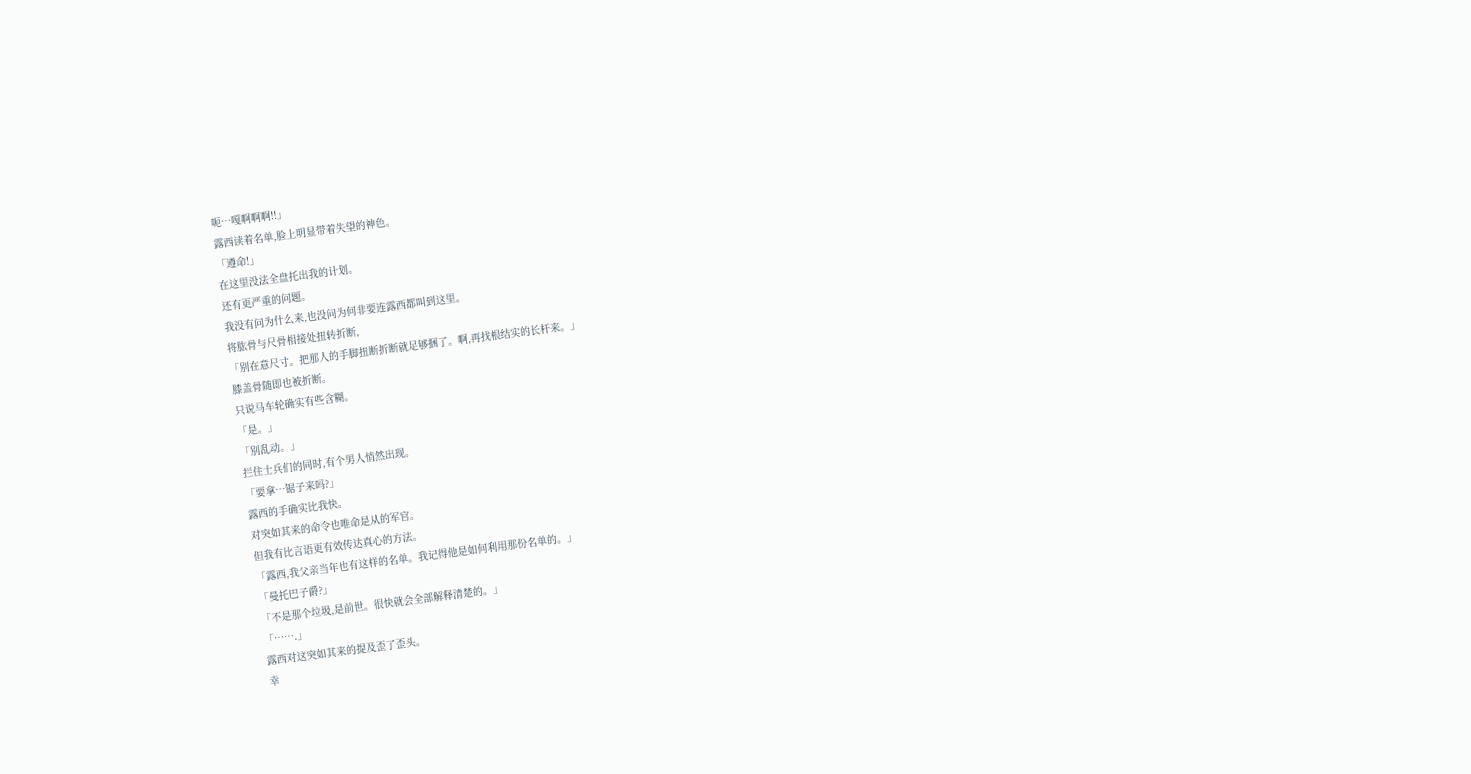呃…嘎啊啊啊!!」
露西读着名单,脸上明显带着失望的神色。
「遵命!」
在这里没法全盘托出我的计划。
还有更严重的问题。
我没有问为什么来,也没问为何非要连露西都叫到这里。
将肱骨与尺骨相接处扭转折断,
「别在意尺寸。把那人的手脚扭断折断就足够捆了。啊,再找根结实的长杆来。」
膝盖骨随即也被折断。
只说马车轮确实有些含糊。
「是。」
「别乱动。」
拦住士兵们的同时,有个男人悄然出现。
「要拿…锯子来吗?」
露西的手确实比我快。
对突如其来的命令也唯命是从的军官。
但我有比言语更有效传达真心的方法。
「露西,我父亲当年也有这样的名单。我记得他是如何利用那份名单的。」
「曼托巴子爵?」
「不是那个垃圾,是前世。很快就会全部解释清楚的。」
「…….」
露西对这突如其来的提及歪了歪头。
幸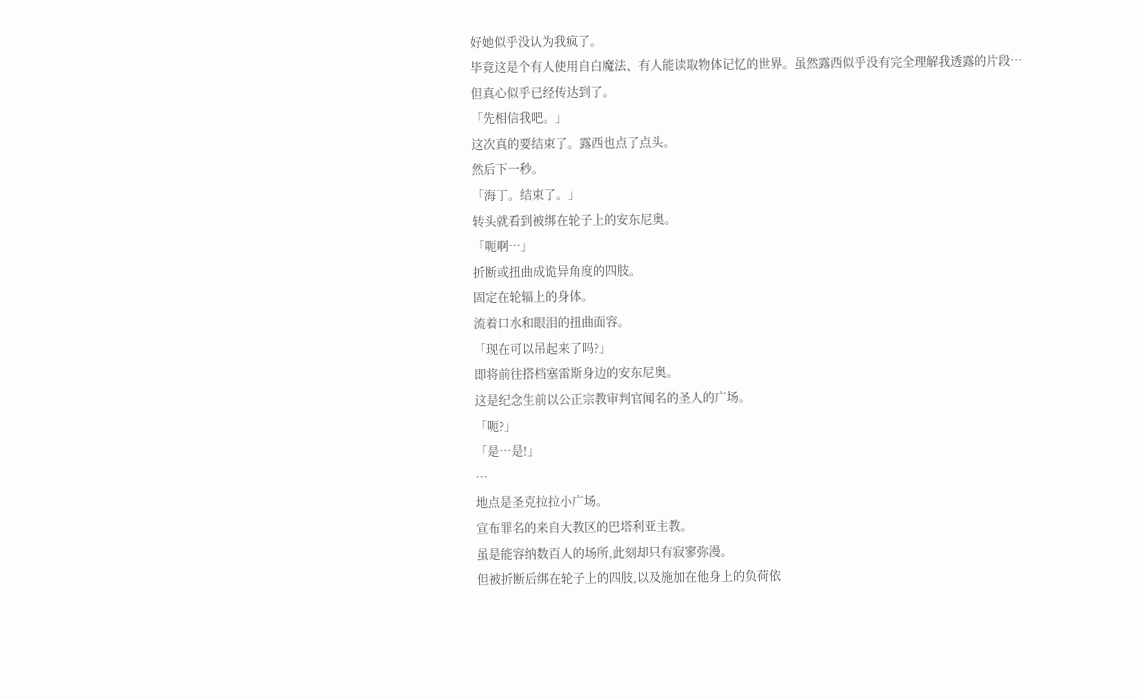好她似乎没认为我疯了。
毕竟这是个有人使用自白魔法、有人能读取物体记忆的世界。虽然露西似乎没有完全理解我透露的片段…
但真心似乎已经传达到了。
「先相信我吧。」
这次真的要结束了。露西也点了点头。
然后下一秒。
「海丁。结束了。」
转头就看到被绑在轮子上的安东尼奥。
「呃啊…」
折断或扭曲成诡异角度的四肢。
固定在轮辐上的身体。
流着口水和眼泪的扭曲面容。
「现在可以吊起来了吗?」
即将前往搭档塞雷斯身边的安东尼奥。
这是纪念生前以公正宗教审判官闻名的圣人的广场。
「呃?」
「是…是!」
…
地点是圣克拉拉小广场。
宣布罪名的来自大教区的巴塔利亚主教。
虽是能容纳数百人的场所,此刻却只有寂寥弥漫。
但被折断后绑在轮子上的四肢,以及施加在他身上的负荷依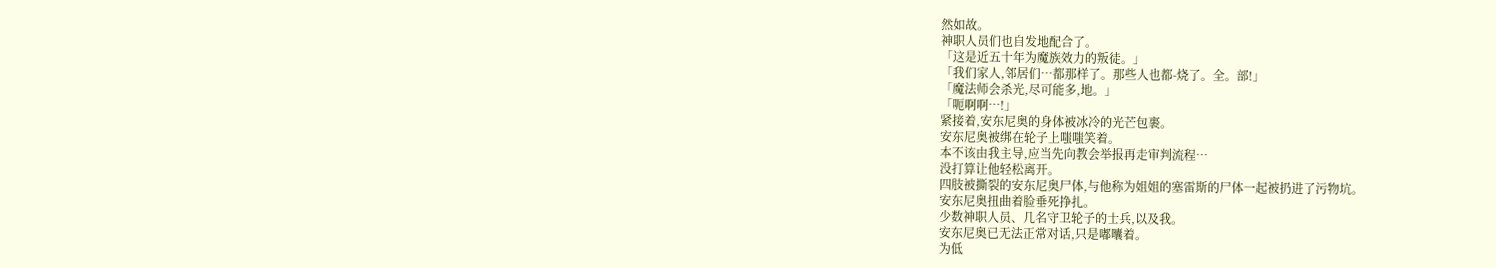然如故。
神职人员们也自发地配合了。
「这是近五十年为魔族效力的叛徒。」
「我们家人,邻居们…都那样了。那些人也都-烧了。全。部!」
「魔法师会杀光,尽可能多,地。」
「呃啊啊…!」
紧接着,安东尼奥的身体被冰冷的光芒包裹。
安东尼奥被绑在轮子上嗤嗤笑着。
本不该由我主导,应当先向教会举报再走审判流程…
没打算让他轻松离开。
四肢被撕裂的安东尼奥尸体,与他称为姐姐的塞雷斯的尸体一起被扔进了污物坑。
安东尼奥扭曲着脸垂死挣扎。
少数神职人员、几名守卫轮子的士兵,以及我。
安东尼奥已无法正常对话,只是嘟囔着。
为低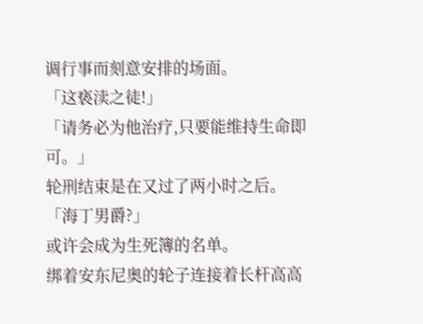调行事而刻意安排的场面。
「这亵渎之徒!」
「请务必为他治疗,只要能维持生命即可。」
轮刑结束是在又过了两小时之后。
「海丁男爵?」
或许会成为生死簿的名单。
绑着安东尼奥的轮子连接着长杆高高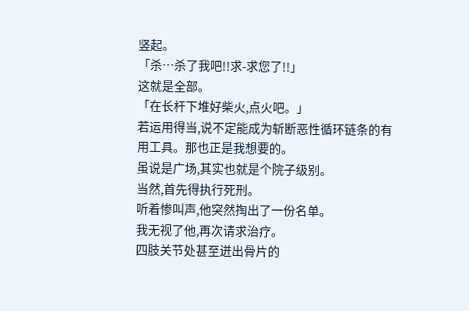竖起。
「杀…杀了我吧!!求-求您了!!」
这就是全部。
「在长杆下堆好柴火,点火吧。」
若运用得当,说不定能成为斩断恶性循环链条的有用工具。那也正是我想要的。
虽说是广场,其实也就是个院子级别。
当然,首先得执行死刑。
听着惨叫声,他突然掏出了一份名单。
我无视了他,再次请求治疗。
四肢关节处甚至迸出骨片的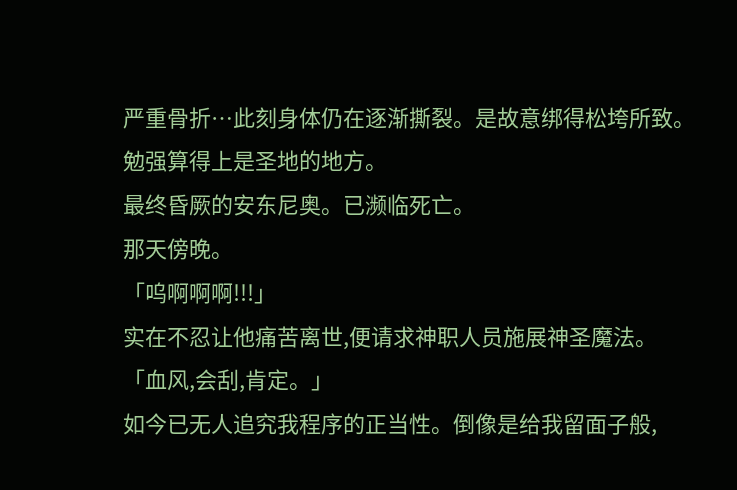严重骨折…此刻身体仍在逐渐撕裂。是故意绑得松垮所致。
勉强算得上是圣地的地方。
最终昏厥的安东尼奥。已濒临死亡。
那天傍晚。
「呜啊啊啊!!!」
实在不忍让他痛苦离世,便请求神职人员施展神圣魔法。
「血风,会刮,肯定。」
如今已无人追究我程序的正当性。倒像是给我留面子般,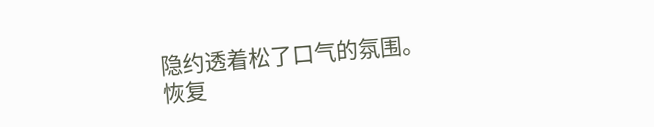隐约透着松了口气的氛围。
恢复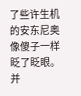了些许生机的安东尼奥像傻子一样眨了眨眼。
并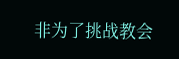非为了挑战教会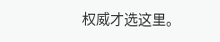权威才选这里。